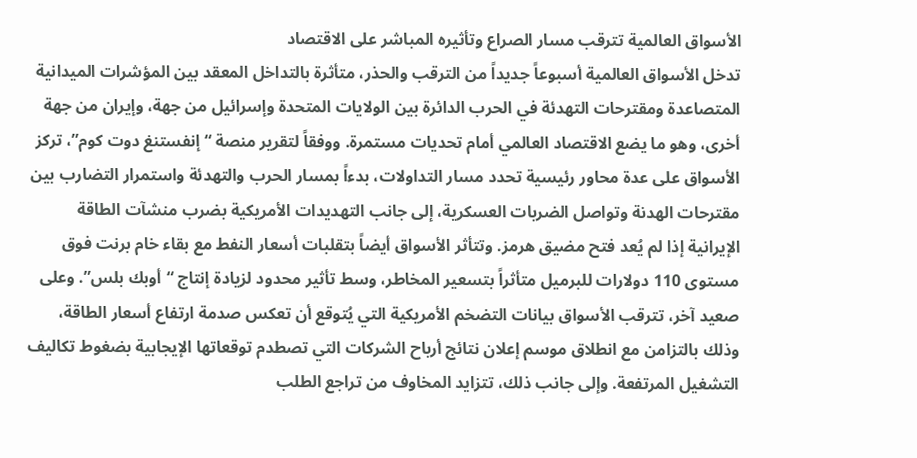الأسواق العالمية تترقب مسار الصراع وتأثيره المباشر على الاقتصاد
تدخل الأسواق العالمية أسبوعاً جديداً من الترقب والحذر، متأثرة بالتداخل المعقد بين المؤشرات الميدانية المتصاعدة ومقترحات التهدئة في الحرب الدائرة بين الولايات المتحدة وإسرائيل من جهة، وإيران من جهة أخرى، وهو ما يضع الاقتصاد العالمي أمام تحديات مستمرة. ووفقاً لتقرير منصة “إنفستنغ دوت كوم”، تركز الأسواق على عدة محاور رئيسية تحدد مسار التداولات، بدءاً بمسار الحرب والتهدئة واستمرار التضارب بين مقترحات الهدنة وتواصل الضربات العسكرية، إلى جانب التهديدات الأمريكية بضرب منشآت الطاقة الإيرانية إذا لم يُعد فتح مضيق هرمز. وتتأثر الأسواق أيضاً بتقلبات أسعار النفط مع بقاء خام برنت فوق مستوى 110 دولارات للبرميل متأثراً بتسعير المخاطر، وسط تأثير محدود لزيادة إنتاج “أوبك بلس”. وعلى صعيد آخر، تترقب الأسواق بيانات التضخم الأمريكية التي يُتوقع أن تعكس صدمة ارتفاع أسعار الطاقة، وذلك بالتزامن مع انطلاق موسم إعلان نتائج أرباح الشركات التي تصطدم توقعاتها الإيجابية بضغوط تكاليف التشغيل المرتفعة. وإلى جانب ذلك، تتزايد المخاوف من تراجع الطلب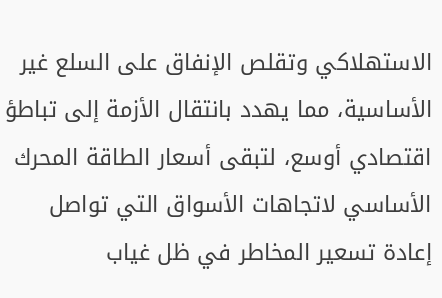الاستهلاكي وتقلص الإنفاق على السلع غير الأساسية، مما يهدد بانتقال الأزمة إلى تباطؤ اقتصادي أوسع، لتبقى أسعار الطاقة المحرك الأساسي لاتجاهات الأسواق التي تواصل إعادة تسعير المخاطر في ظل غياب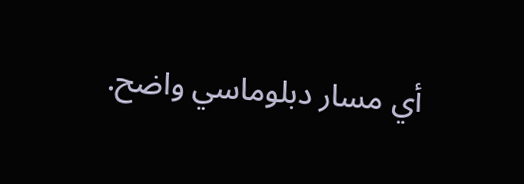أي مسار دبلوماسي واضح.